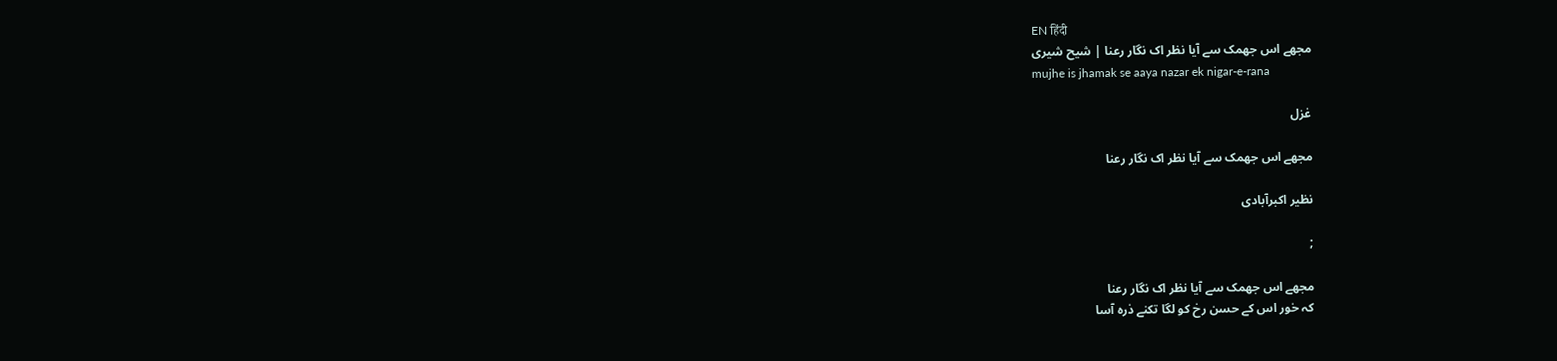EN हिंदी
مجھے اس جھمک سے آیا نظر اک نگار رعنا | شیح شیری
mujhe is jhamak se aaya nazar ek nigar-e-rana

غزل

مجھے اس جھمک سے آیا نظر اک نگار رعنا

نظیر اکبرآبادی

;

مجھے اس جھمک سے آیا نظر اک نگار رعنا
کہ خور اس کے حسن رخ کو لگا تکنے ذرہ آسا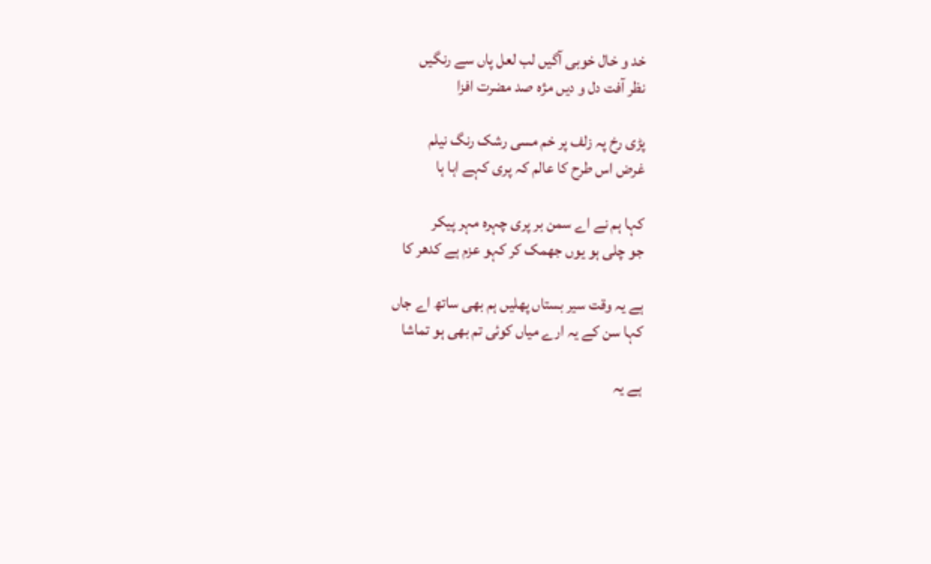خد و خال خوبی آگیں لب لعل پاں سے رنگیں
نظر آفت دل و دیں مژہ صد مضرت افزا

پڑی رخ پہ زلف پر خم مسی رشک رنگ نیلم
غرض اس طرح کا عالم کہ پری کہے اہا ہا

کہا ہم نے اے سمن بر پری چہرہ مہر پیکر
جو چلی ہو یوں جھمک کر کہو عزم ہے کدھر کا

ہے یہ وقت سیر بستاں پھلیں ہم بھی ساتھ اے جاں
کہا سن کے یہ ارے میاں کوئی تم بھی ہو تماشا

ہے یہ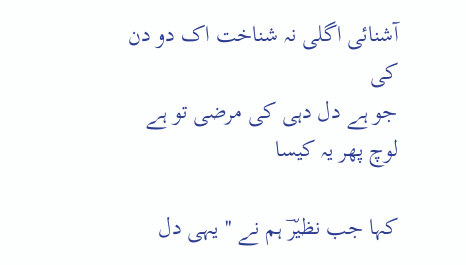آشنائی اگلی نہ شناخت اک دو دن کی
جو ہے دل دہی کی مرضی تو ہے لوچ پھر یہ کیسا

کہا جب نظیرؔ ہم نے ''یہی دل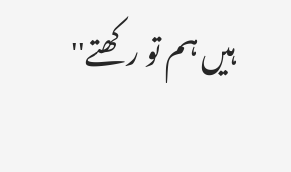ہیں ہم تو رکھتے''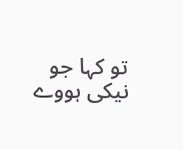تو کہا جو نیکی ہووے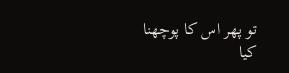تو پھر اس کا پوچھنا کیا